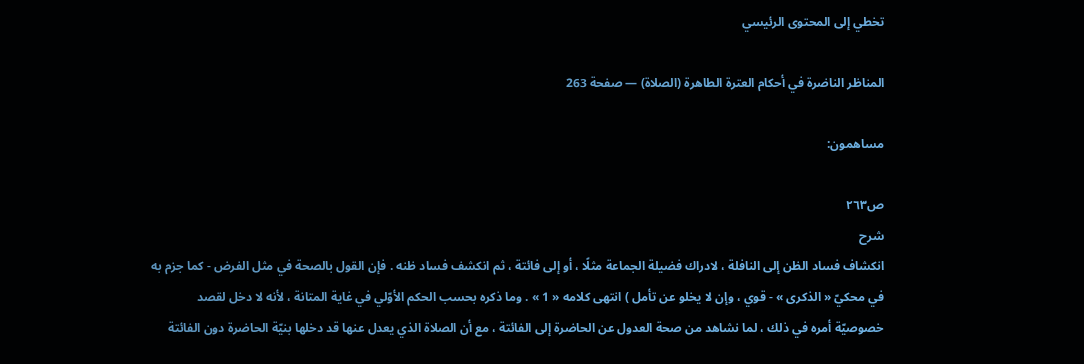تخطي إلى المحتوى الرئيسي

المناظر الناضرة في أحكام العترة الطاهرة (الصلاة) — صفحة 263

مساهمون:

ص٢٦٣
شرح
انكشاف فساد الظن إلى النافلة ، لادراك فضيلة الجماعة مثلًا ، أو إلى فائتة ، ثم انكشف فساد ظنه . فإن القول بالصحة في مثل الفرض - كما جزم به في محكيّ « الذكرى » - قوي ، وإن لا يخلو عن تأمل ) انتهى كلامه « 1 » . وما ذكره بحسب الحكم الأوّلي في غاية المتانة ، لأنه لا دخل لقصد خصوصيّة أمره في ذلك ، لما نشاهد من صحة العدول عن الحاضرة إلى الفائتة ، مع أن الصلاة الذي يعدل عنها قد دخلها بنيّة الحاضرة دون الفائتة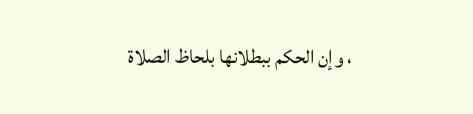، وإن الحكم ببطلانها بلحاظ الصلاة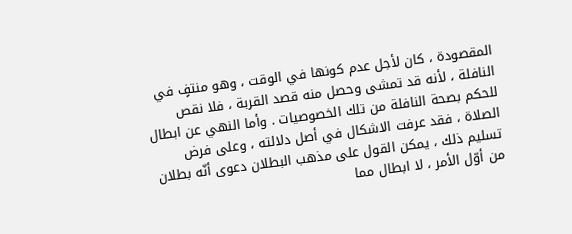المقصودة ، كان لأجل عدم كونها في الوقت ، وهو منتفٍ في النافلة ، لأنه قد تمشى وحصل منه قصد القربة ، فلا نقص للحكم بصحة النافلة من تلك الخصوصيات . وأما النهي عن ابطال الصلاة ، فقد عرفت الاشكال في أصل دلالته ، وعلى فرض تسليم ذلك ، يمكن القول على مذهب البطلان دعوى أنّه بطلان من أوّل الأمر ، لا ابطال مما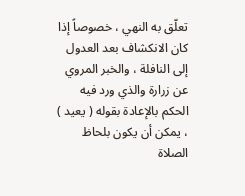تعلّق به النهي ، خصوصاً إذا كان الانكشاف بعد العدول إلى النافلة ، والخبر المروي عن زرارة والذي ورد فيه الحكم بالإعادة بقوله ( يعيد ) ، يمكن أن يكون بلحاظ الصلاة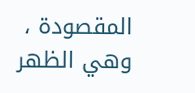المقصودة ، وهي الظهر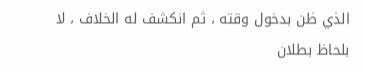الذي ظن بدخول وقته ، ثم انكشف له الخلاف ، لا بلحاظ بطلان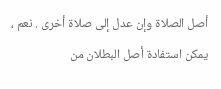أصل الصلاة وإن عدل إلى صلاة أخرى . نعم ، يمكن استفادة أصل البطلان من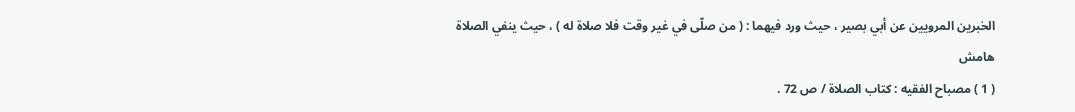الخبرين المرويين عن أبي بصير ، حيث ورد فيهما : ( من صلّى في غير وقت فلا صلاة له ) ، حيث ينفي الصلاة
هامش
( 1 ) مصباح الفقيه : كتاب الصلاة / ص 72 .